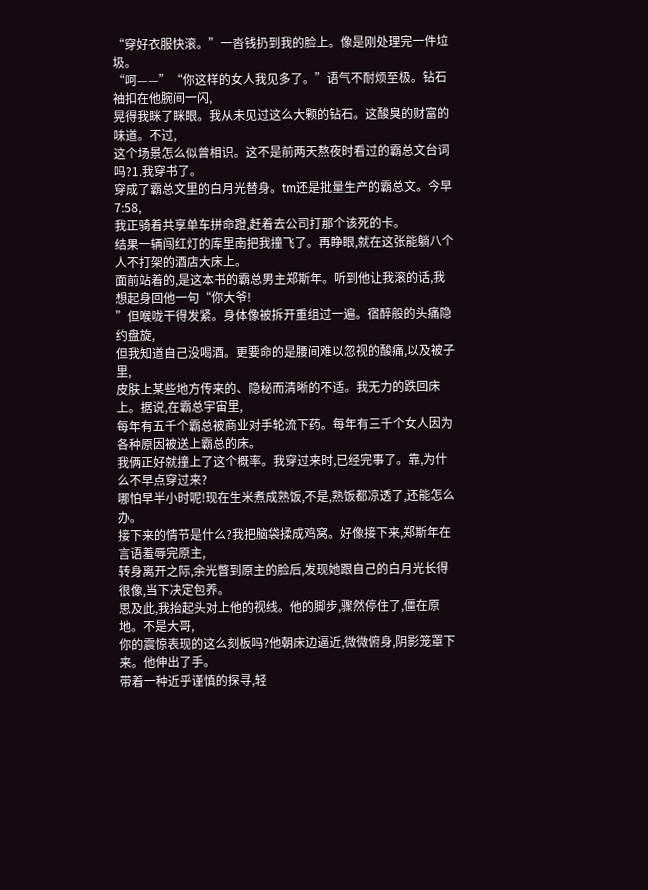“穿好衣服快滚。”一沓钱扔到我的脸上。像是刚处理完一件垃圾。
“呵——”“你这样的女人我见多了。”语气不耐烦至极。钻石袖扣在他腕间一闪,
晃得我眯了眯眼。我从未见过这么大颗的钻石。这酸臭的财富的味道。不过,
这个场景怎么似曾相识。这不是前两天熬夜时看过的霸总文台词吗?1.我穿书了。
穿成了霸总文里的白月光替身。tm还是批量生产的霸总文。今早7:58,
我正骑着共享单车拼命蹬,赶着去公司打那个该死的卡。
结果一辆闯红灯的库里南把我撞飞了。再睁眼,就在这张能躺八个人不打架的酒店大床上。
面前站着的,是这本书的霸总男主郑斯年。听到他让我滚的话,我想起身回他一句“你大爷!
”但喉咙干得发紧。身体像被拆开重组过一遍。宿醉般的头痛隐约盘旋,
但我知道自己没喝酒。更要命的是腰间难以忽视的酸痛,以及被子里,
皮肤上某些地方传来的、隐秘而清晰的不适。我无力的跌回床上。据说,在霸总宇宙里,
每年有五千个霸总被商业对手轮流下药。每年有三千个女人因为各种原因被送上霸总的床。
我俩正好就撞上了这个概率。我穿过来时,已经完事了。靠,为什么不早点穿过来?
哪怕早半小时呢!现在生米煮成熟饭,不是,熟饭都凉透了,还能怎么办。
接下来的情节是什么?我把脑袋揉成鸡窝。好像接下来,郑斯年在言语羞辱完原主,
转身离开之际,余光瞥到原主的脸后,发现她跟自己的白月光长得很像,当下决定包养。
思及此,我抬起头对上他的视线。他的脚步,骤然停住了,僵在原地。不是大哥,
你的震惊表现的这么刻板吗?他朝床边逼近,微微俯身,阴影笼罩下来。他伸出了手。
带着一种近乎谨慎的探寻,轻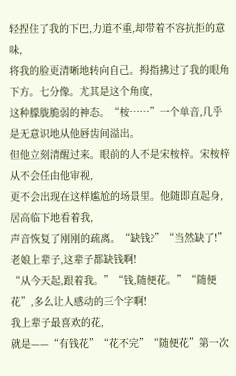轻捏住了我的下巴,力道不重,却带着不容抗拒的意味,
将我的脸更清晰地转向自己。拇指拂过了我的眼角下方。七分像。尤其是这个角度,
这种朦胧脆弱的神态。“桉……”一个单音,几乎是无意识地从他唇齿间溢出。
但他立刻清醒过来。眼前的人不是宋桉梓。宋桉梓从不会任由他审视,
更不会出现在这样尴尬的场景里。他随即直起身,居高临下地看着我,
声音恢复了刚刚的疏离。“缺钱?”“当然缺了!”老娘上辈子,这辈子都缺钱啊!
“从今天起,跟着我。”“钱,随便花。”“随便花”,多么让人感动的三个字啊!
我上辈子最喜欢的花,
就是——“有钱花”“花不完”“随便花”第一次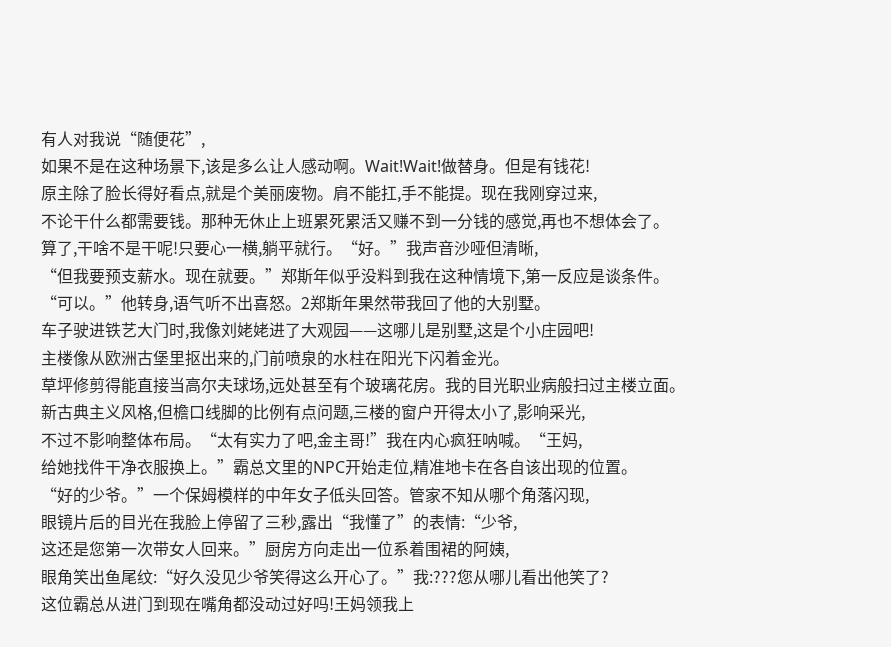有人对我说“随便花”,
如果不是在这种场景下,该是多么让人感动啊。Wait!Wait!做替身。但是有钱花!
原主除了脸长得好看点,就是个美丽废物。肩不能扛,手不能提。现在我刚穿过来,
不论干什么都需要钱。那种无休止上班累死累活又赚不到一分钱的感觉,再也不想体会了。
算了,干啥不是干呢!只要心一横,躺平就行。“好。”我声音沙哑但清晰,
“但我要预支薪水。现在就要。”郑斯年似乎没料到我在这种情境下,第一反应是谈条件。
“可以。”他转身,语气听不出喜怒。2郑斯年果然带我回了他的大别墅。
车子驶进铁艺大门时,我像刘姥姥进了大观园——这哪儿是别墅,这是个小庄园吧!
主楼像从欧洲古堡里抠出来的,门前喷泉的水柱在阳光下闪着金光。
草坪修剪得能直接当高尔夫球场,远处甚至有个玻璃花房。我的目光职业病般扫过主楼立面。
新古典主义风格,但檐口线脚的比例有点问题,三楼的窗户开得太小了,影响采光,
不过不影响整体布局。“太有实力了吧,金主哥!”我在内心疯狂呐喊。“王妈,
给她找件干净衣服换上。”霸总文里的NPC开始走位,精准地卡在各自该出现的位置。
“好的少爷。”一个保姆模样的中年女子低头回答。管家不知从哪个角落闪现,
眼镜片后的目光在我脸上停留了三秒,露出“我懂了”的表情:“少爷,
这还是您第一次带女人回来。”厨房方向走出一位系着围裙的阿姨,
眼角笑出鱼尾纹:“好久没见少爷笑得这么开心了。”我:???您从哪儿看出他笑了?
这位霸总从进门到现在嘴角都没动过好吗!王妈领我上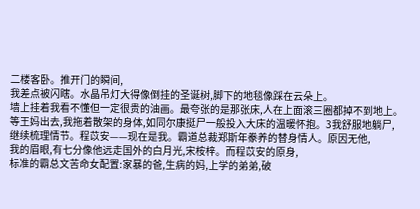二楼客卧。推开门的瞬间,
我差点被闪瞎。水晶吊灯大得像倒挂的圣诞树,脚下的地毯像踩在云朵上。
墙上挂着我看不懂但一定很贵的油画。最夸张的是那张床,人在上面滚三圈都掉不到地上。
等王妈出去,我拖着散架的身体,如同尔康挺尸一般投入大床的温暖怀抱。3我舒服地躺尸,
继续梳理情节。程苡安——现在是我。霸道总裁郑斯年豢养的替身情人。原因无他,
我的眉眼,有七分像他远走国外的白月光,宋桉梓。而程苡安的原身,
标准的霸总文苦命女配置:家暴的爸,生病的妈,上学的弟弟,破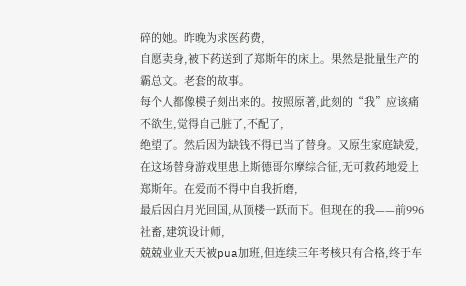碎的她。昨晚为求医药费,
自愿卖身,被下药送到了郑斯年的床上。果然是批量生产的霸总文。老套的故事。
每个人都像模子刻出来的。按照原著,此刻的“我”应该痛不欲生,觉得自己脏了,不配了,
绝望了。然后因为缺钱不得已当了替身。又原生家庭缺爱,
在这场替身游戏里患上斯德哥尔摩综合征,无可救药地爱上郑斯年。在爱而不得中自我折磨,
最后因白月光回国,从顶楼一跃而下。但现在的我——前996社畜,建筑设计师,
兢兢业业天天被pua加班,但连续三年考核只有合格,终于车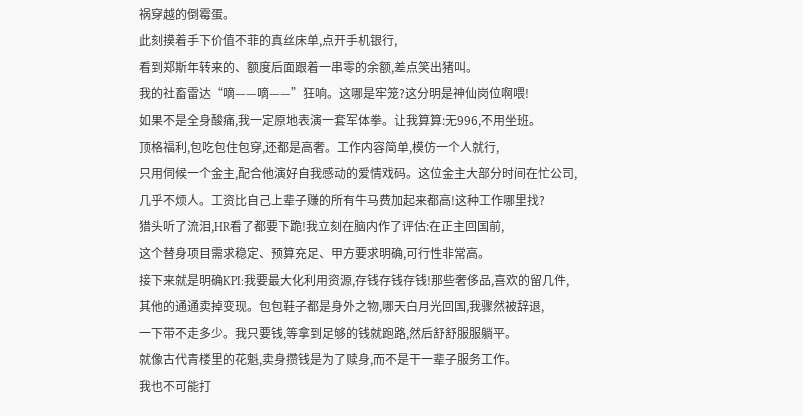祸穿越的倒霉蛋。
此刻摸着手下价值不菲的真丝床单,点开手机银行,
看到郑斯年转来的、额度后面跟着一串零的余额,差点笑出猪叫。
我的社畜雷达“嘀——嘀——”狂响。这哪是牢笼?这分明是神仙岗位啊喂!
如果不是全身酸痛,我一定原地表演一套军体拳。让我算算:无996,不用坐班。
顶格福利,包吃包住包穿,还都是高奢。工作内容简单,模仿一个人就行,
只用伺候一个金主,配合他演好自我感动的爱情戏码。这位金主大部分时间在忙公司,
几乎不烦人。工资比自己上辈子赚的所有牛马费加起来都高!这种工作哪里找?
猎头听了流泪,HR看了都要下跪!我立刻在脑内作了评估:在正主回国前,
这个替身项目需求稳定、预算充足、甲方要求明确,可行性非常高。
接下来就是明确KPI:我要最大化利用资源,存钱存钱存钱!那些奢侈品,喜欢的留几件,
其他的通通卖掉变现。包包鞋子都是身外之物,哪天白月光回国,我骤然被辞退,
一下带不走多少。我只要钱,等拿到足够的钱就跑路,然后舒舒服服躺平。
就像古代青楼里的花魁,卖身攒钱是为了赎身,而不是干一辈子服务工作。
我也不可能打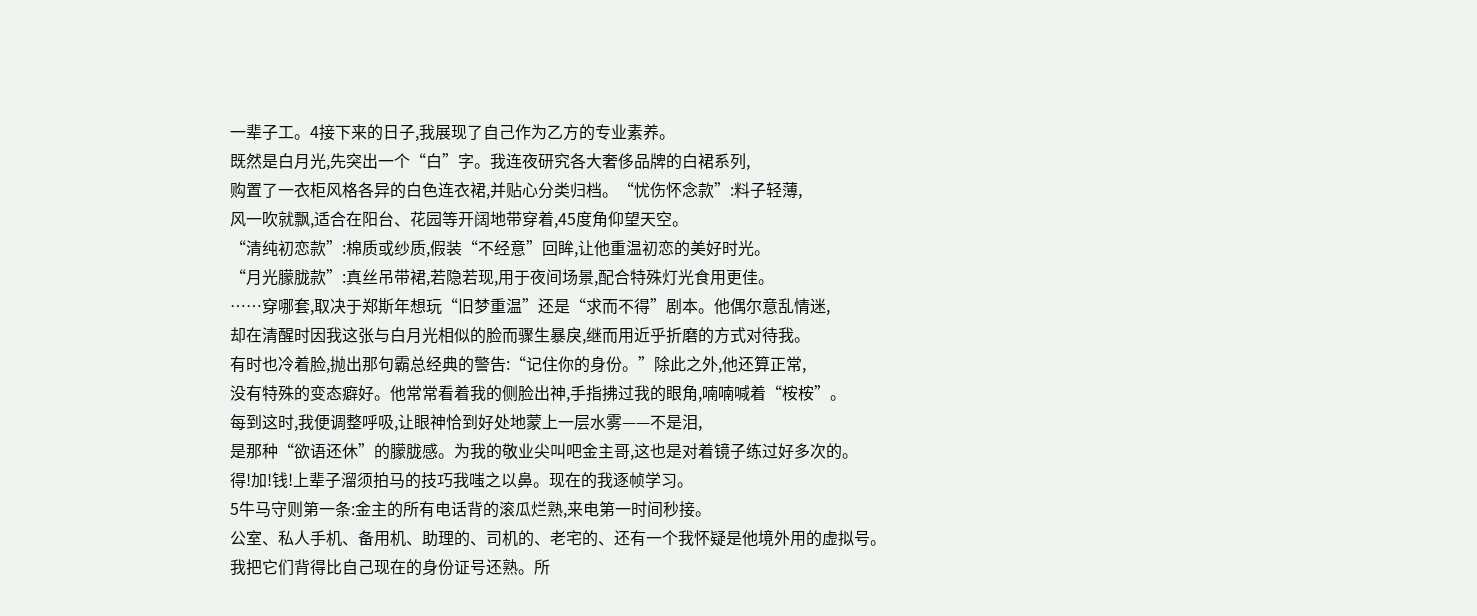一辈子工。4接下来的日子,我展现了自己作为乙方的专业素养。
既然是白月光,先突出一个“白”字。我连夜研究各大奢侈品牌的白裙系列,
购置了一衣柜风格各异的白色连衣裙,并贴心分类归档。“忧伤怀念款”:料子轻薄,
风一吹就飘,适合在阳台、花园等开阔地带穿着,45度角仰望天空。
“清纯初恋款”:棉质或纱质,假装“不经意”回眸,让他重温初恋的美好时光。
“月光朦胧款”:真丝吊带裙,若隐若现,用于夜间场景,配合特殊灯光食用更佳。
……穿哪套,取决于郑斯年想玩“旧梦重温”还是“求而不得”剧本。他偶尔意乱情迷,
却在清醒时因我这张与白月光相似的脸而骤生暴戾,继而用近乎折磨的方式对待我。
有时也冷着脸,抛出那句霸总经典的警告:“记住你的身份。”除此之外,他还算正常,
没有特殊的变态癖好。他常常看着我的侧脸出神,手指拂过我的眼角,喃喃喊着“桉桉”。
每到这时,我便调整呼吸,让眼神恰到好处地蒙上一层水雾——不是泪,
是那种“欲语还休”的朦胧感。为我的敬业尖叫吧金主哥,这也是对着镜子练过好多次的。
得!加!钱!上辈子溜须拍马的技巧我嗤之以鼻。现在的我逐帧学习。
5牛马守则第一条:金主的所有电话背的滚瓜烂熟,来电第一时间秒接。
公室、私人手机、备用机、助理的、司机的、老宅的、还有一个我怀疑是他境外用的虚拟号。
我把它们背得比自己现在的身份证号还熟。所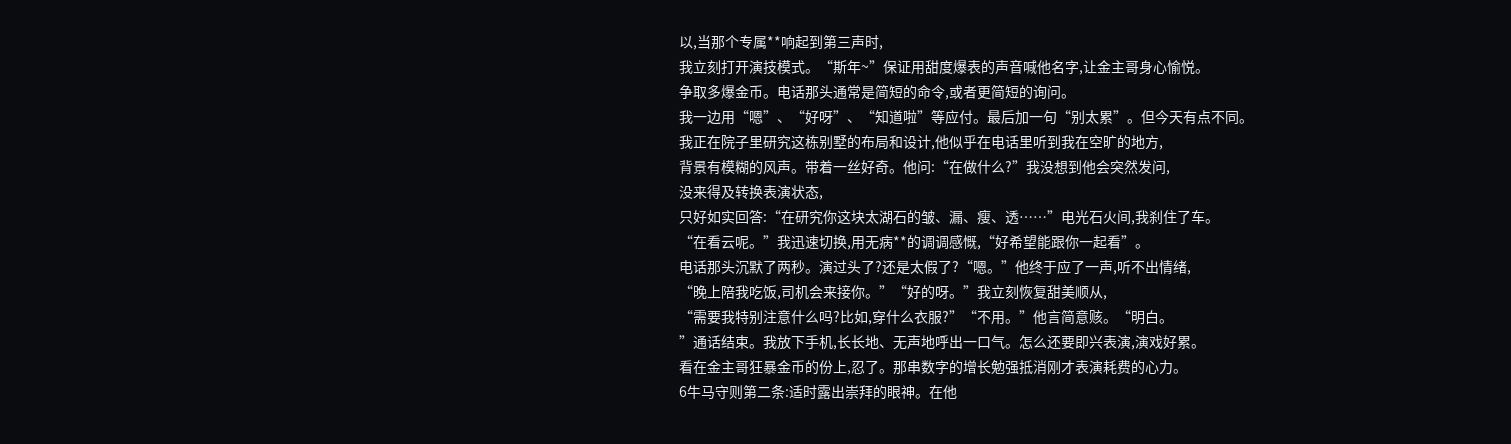以,当那个专属**响起到第三声时,
我立刻打开演技模式。“斯年~”保证用甜度爆表的声音喊他名字,让金主哥身心愉悦。
争取多爆金币。电话那头通常是简短的命令,或者更简短的询问。
我一边用“嗯”、“好呀”、“知道啦”等应付。最后加一句“别太累”。但今天有点不同。
我正在院子里研究这栋别墅的布局和设计,他似乎在电话里听到我在空旷的地方,
背景有模糊的风声。带着一丝好奇。他问:“在做什么?”我没想到他会突然发问,
没来得及转换表演状态,
只好如实回答:“在研究你这块太湖石的皱、漏、瘦、透……”电光石火间,我刹住了车。
“在看云呢。”我迅速切换,用无病**的调调感慨,“好希望能跟你一起看”。
电话那头沉默了两秒。演过头了?还是太假了?“嗯。”他终于应了一声,听不出情绪,
“晚上陪我吃饭,司机会来接你。”“好的呀。”我立刻恢复甜美顺从,
“需要我特别注意什么吗?比如,穿什么衣服?”“不用。”他言简意赅。“明白。
”通话结束。我放下手机,长长地、无声地呼出一口气。怎么还要即兴表演,演戏好累。
看在金主哥狂暴金币的份上,忍了。那串数字的增长勉强抵消刚才表演耗费的心力。
6牛马守则第二条:适时露出崇拜的眼神。在他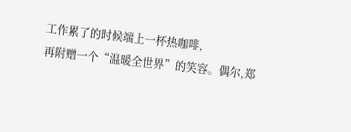工作累了的时候端上一杯热咖啡,
再附赠一个“温暖全世界”的笑容。偶尔,郑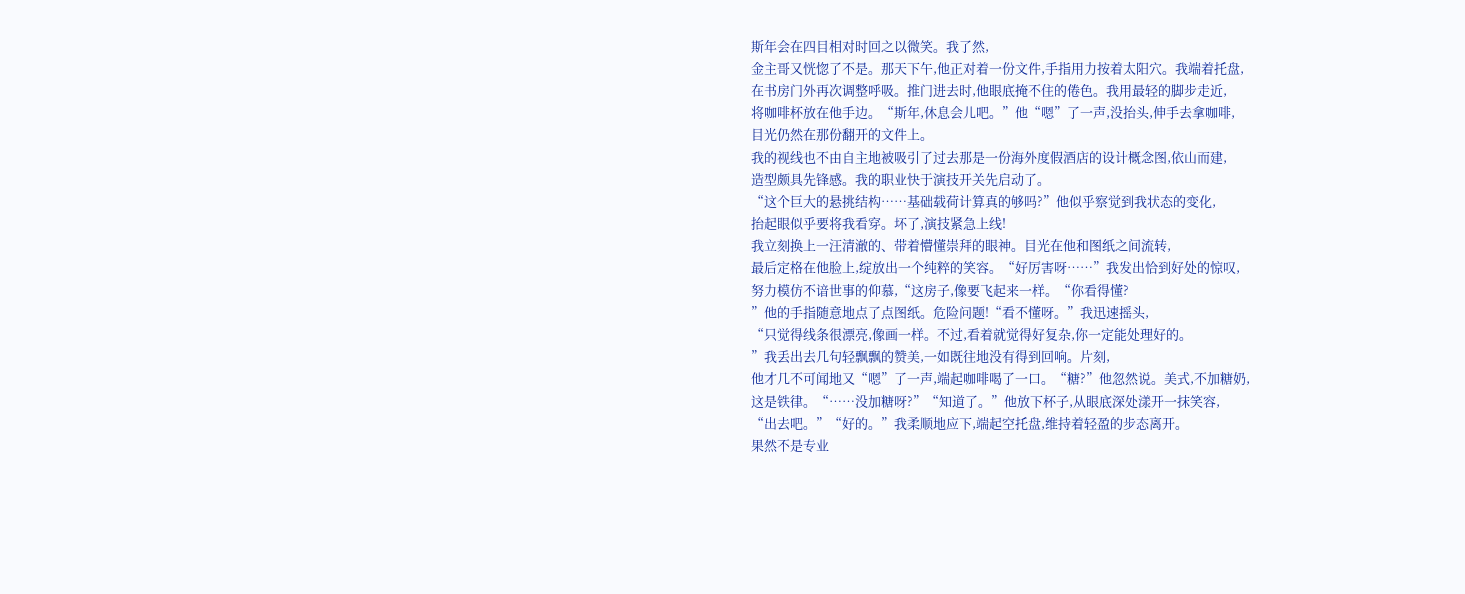斯年会在四目相对时回之以微笑。我了然,
金主哥又恍惚了不是。那天下午,他正对着一份文件,手指用力按着太阳穴。我端着托盘,
在书房门外再次调整呼吸。推门进去时,他眼底掩不住的倦色。我用最轻的脚步走近,
将咖啡杯放在他手边。“斯年,休息会儿吧。”他“嗯”了一声,没抬头,伸手去拿咖啡,
目光仍然在那份翻开的文件上。
我的视线也不由自主地被吸引了过去那是一份海外度假酒店的设计概念图,依山而建,
造型颇具先锋感。我的职业快于演技开关先启动了。
“这个巨大的悬挑结构……基础载荷计算真的够吗?”他似乎察觉到我状态的变化,
抬起眼似乎要将我看穿。坏了,演技紧急上线!
我立刻换上一汪清澈的、带着懵懂崇拜的眼神。目光在他和图纸之间流转,
最后定格在他脸上,绽放出一个纯粹的笑容。“好厉害呀……”我发出恰到好处的惊叹,
努力模仿不谙世事的仰慕,“这房子,像要飞起来一样。“你看得懂?
”他的手指随意地点了点图纸。危险问题!“看不懂呀。”我迅速摇头,
“只觉得线条很漂亮,像画一样。不过,看着就觉得好复杂,你一定能处理好的。
”我丢出去几句轻飘飘的赞美,一如既往地没有得到回响。片刻,
他才几不可闻地又“嗯”了一声,端起咖啡喝了一口。“糖?”他忽然说。美式,不加糖奶,
这是铁律。“……没加糖呀?”“知道了。”他放下杯子,从眼底深处漾开一抹笑容,
“出去吧。”“好的。”我柔顺地应下,端起空托盘,维持着轻盈的步态离开。
果然不是专业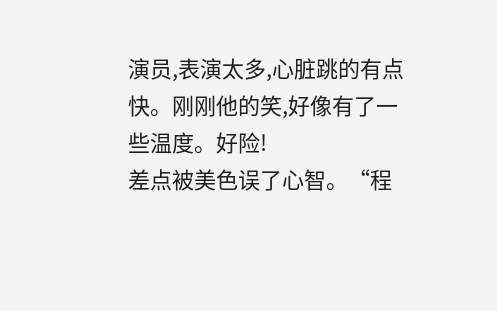演员,表演太多,心脏跳的有点快。刚刚他的笑,好像有了一些温度。好险!
差点被美色误了心智。“程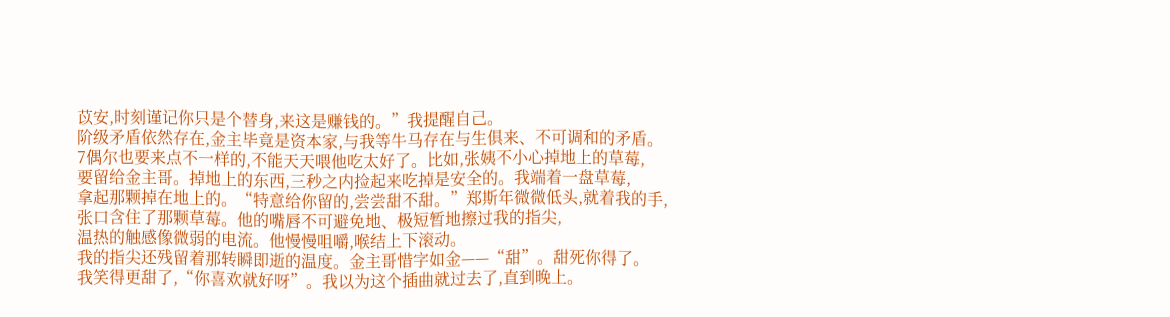苡安,时刻谨记你只是个替身,来这是赚钱的。”我提醒自己。
阶级矛盾依然存在,金主毕竟是资本家,与我等牛马存在与生俱来、不可调和的矛盾。
7偶尔也要来点不一样的,不能天天喂他吃太好了。比如,张姨不小心掉地上的草莓,
要留给金主哥。掉地上的东西,三秒之内捡起来吃掉是安全的。我端着一盘草莓,
拿起那颗掉在地上的。“特意给你留的,尝尝甜不甜。”郑斯年微微低头,就着我的手,
张口含住了那颗草莓。他的嘴唇不可避免地、极短暂地擦过我的指尖,
温热的触感像微弱的电流。他慢慢咀嚼,喉结上下滚动。
我的指尖还残留着那转瞬即逝的温度。金主哥惜字如金——“甜”。甜死你得了。
我笑得更甜了,“你喜欢就好呀”。我以为这个插曲就过去了,直到晚上。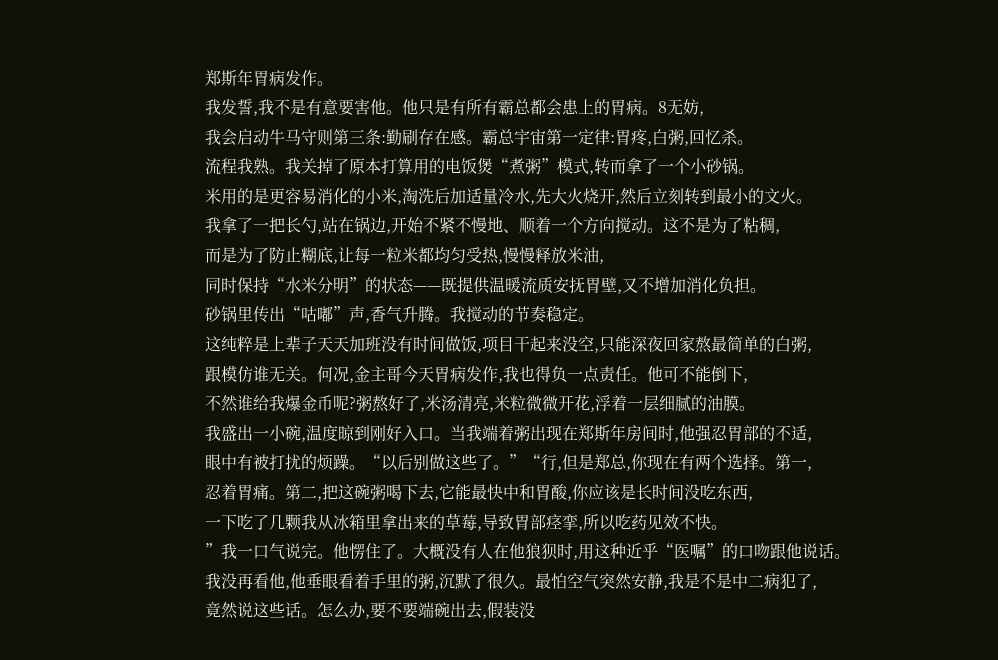郑斯年胃病发作。
我发誓,我不是有意要害他。他只是有所有霸总都会患上的胃病。8无妨,
我会启动牛马守则第三条:勤刷存在感。霸总宇宙第一定律:胃疼,白粥,回忆杀。
流程我熟。我关掉了原本打算用的电饭煲“煮粥”模式,转而拿了一个小砂锅。
米用的是更容易消化的小米,淘洗后加适量冷水,先大火烧开,然后立刻转到最小的文火。
我拿了一把长勺,站在锅边,开始不紧不慢地、顺着一个方向搅动。这不是为了粘稠,
而是为了防止糊底,让每一粒米都均匀受热,慢慢释放米油,
同时保持“水米分明”的状态——既提供温暖流质安抚胃壁,又不增加消化负担。
砂锅里传出“咕嘟”声,香气升腾。我搅动的节奏稳定。
这纯粹是上辈子天天加班没有时间做饭,项目干起来没空,只能深夜回家熬最简单的白粥,
跟模仿谁无关。何况,金主哥今天胃病发作,我也得负一点责任。他可不能倒下,
不然谁给我爆金币呢?粥熬好了,米汤清亮,米粒微微开花,浮着一层细腻的油膜。
我盛出一小碗,温度晾到刚好入口。当我端着粥出现在郑斯年房间时,他强忍胃部的不适,
眼中有被打扰的烦躁。“以后别做这些了。”“行,但是郑总,你现在有两个选择。第一,
忍着胃痛。第二,把这碗粥喝下去,它能最快中和胃酸,你应该是长时间没吃东西,
一下吃了几颗我从冰箱里拿出来的草莓,导致胃部痉挛,所以吃药见效不快。
”我一口气说完。他愣住了。大概没有人在他狼狈时,用这种近乎“医嘱”的口吻跟他说话。
我没再看他,他垂眼看着手里的粥,沉默了很久。最怕空气突然安静,我是不是中二病犯了,
竟然说这些话。怎么办,要不要端碗出去,假装没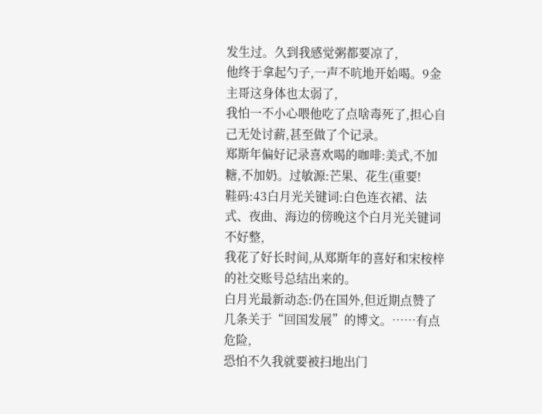发生过。久到我感觉粥都要凉了,
他终于拿起勺子,一声不吭地开始喝。9金主哥这身体也太弱了,
我怕一不小心喂他吃了点啥毒死了,担心自己无处讨薪,甚至做了个记录。
郑斯年偏好记录喜欢喝的咖啡:美式,不加糖,不加奶。过敏源:芒果、花生(重要!
鞋码:43白月光关键词:白色连衣裙、法式、夜曲、海边的傍晚这个白月光关键词不好整,
我花了好长时间,从郑斯年的喜好和宋桉梓的社交账号总结出来的。
白月光最新动态:仍在国外,但近期点赞了几条关于“回国发展”的博文。……有点危险,
恐怕不久我就要被扫地出门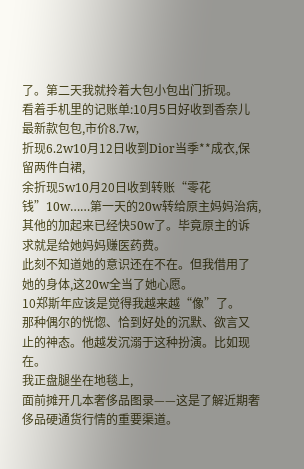了。第二天我就拎着大包小包出门折现。
看着手机里的记账单:10月5日好收到香奈儿最新款包包,市价8.7w,
折现6.2w10月12日收到Dior当季**成衣,保留两件白裙,
余折现5w10月20日收到转账“零花钱”10w……第一天的20w转给原主妈妈治病,
其他的加起来已经快50w了。毕竟原主的诉求就是给她妈妈赚医药费。
此刻不知道她的意识还在不在。但我借用了她的身体,这20w全当了她心愿。
10郑斯年应该是觉得我越来越“像”了。
那种偶尔的恍惚、恰到好处的沉默、欲言又止的神态。他越发沉溺于这种扮演。比如现在。
我正盘腿坐在地毯上,
面前摊开几本奢侈品图录——这是了解近期奢侈品硬通货行情的重要渠道。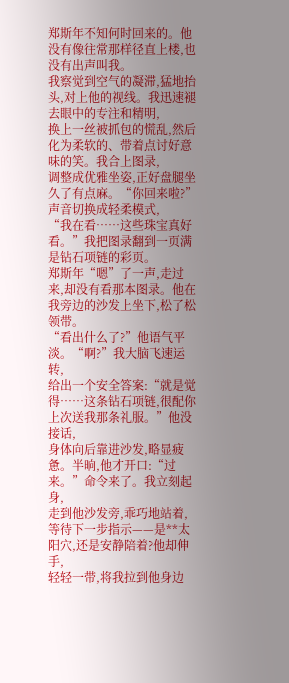郑斯年不知何时回来的。他没有像往常那样径直上楼,也没有出声叫我。
我察觉到空气的凝滞,猛地抬头,对上他的视线。我迅速褪去眼中的专注和精明,
换上一丝被抓包的慌乱,然后化为柔软的、带着点讨好意味的笑。我合上图录,
调整成优雅坐姿,正好盘腿坐久了有点麻。“你回来啦?”声音切换成轻柔模式,
“我在看……这些珠宝真好看。”我把图录翻到一页满是钻石项链的彩页。
郑斯年“嗯”了一声,走过来,却没有看那本图录。他在我旁边的沙发上坐下,松了松领带。
“看出什么了?”他语气平淡。“啊?”我大脑飞速运转,
给出一个安全答案:“就是觉得……这条钻石项链,很配你上次送我那条礼服。”他没接话,
身体向后靠进沙发,略显疲惫。半晌,他才开口:“过来。”命令来了。我立刻起身,
走到他沙发旁,乖巧地站着,等待下一步指示——是**太阳穴,还是安静陪着?他却伸手,
轻轻一带,将我拉到他身边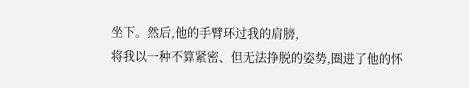坐下。然后,他的手臂环过我的肩膀,
将我以一种不算紧密、但无法挣脱的姿势,圈进了他的怀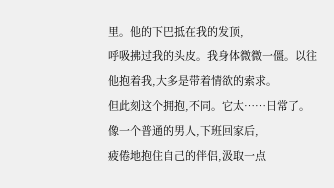里。他的下巴抵在我的发顶,
呼吸拂过我的头皮。我身体微微一僵。以往他抱着我,大多是带着情欲的索求。
但此刻这个拥抱,不同。它太……日常了。像一个普通的男人,下班回家后,
疲倦地抱住自己的伴侣,汲取一点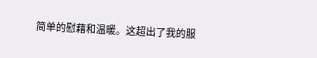简单的慰藉和温暖。这超出了我的服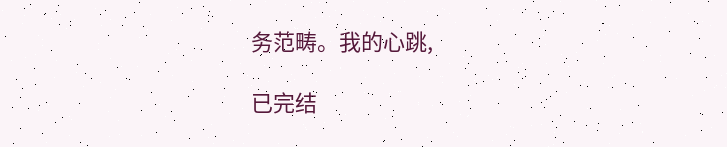务范畴。我的心跳,

已完结